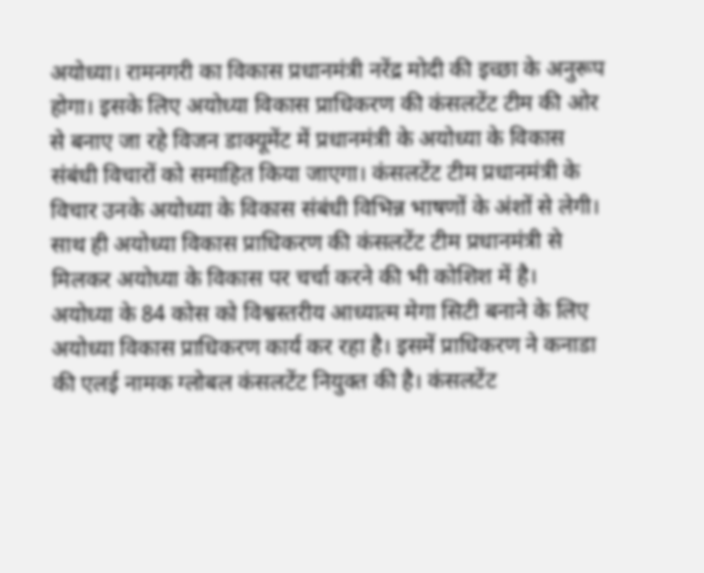अयोध्या। रामनगरी का विकास प्रधानमंत्री नरेंद्र मोदी की इच्छा के अनुरूप होगा। इसके लिए अयोध्या विकास प्राधिकरण की कंसलटेंट टीम की ओर से बनाए जा रहे विजन डाक्यूमेंट में प्रधानमंत्री के अयोध्या के विकास संबंधी विचारों को समाहित किया जाएगा। कंसलटेंट टीम प्रधानमंत्री के विचार उनके अयोध्या के विकास संबंधी विभिन्न भाषणों के अंशों से लेगी। साथ ही अयोध्या विकास प्राधिकरण की कंसलटेंट टीम प्रधानमंत्री से मिलकर अयोध्या के विकास पर चर्चा करने की भी कोशिश में है।
अयोध्या के 84 कोस को विश्वस्तरीय आध्यात्म मेगा सिटी बनाने के लिए अयोध्या विकास प्राधिकरण कार्य कर रहा है। इसमें प्राधिकरण ने कनाडा की एलई नामक ग्लोबल कंसलटेंट नियुक्त की है। कंसलटेंट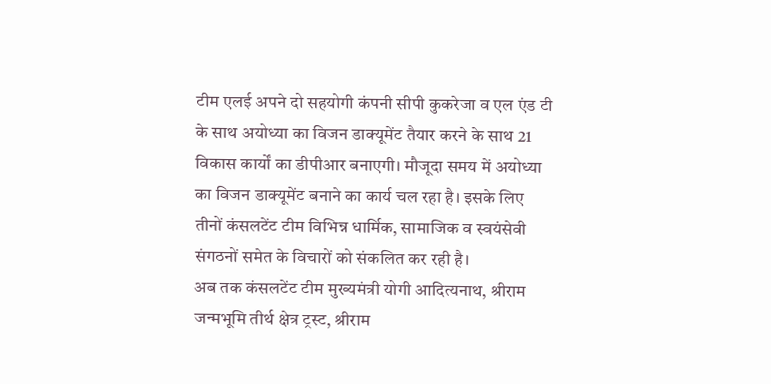टीम एलई अपने दो सहयोगी कंपनी सीपी कुकरेजा व एल एंड टी के साथ अयोध्या का विजन डाक्यूमेंट तैयार करने के साथ 21 विकास कार्यों का डीपीआर बनाएगी। मौजूदा समय में अयोध्या का विजन डाक्यूमेंट बनाने का कार्य चल रहा है। इसके लिए तीनों कंसलटेंट टीम विभिन्न धार्मिक, सामाजिक व स्वयंसेवी संगठनों समेत के विचारों को संकलित कर रही है।
अब तक कंसलटेंट टीम मुख्यमंत्री योगी आदित्यनाथ, श्रीराम जन्मभूमि तीर्थ क्षेत्र ट्रस्ट, श्रीराम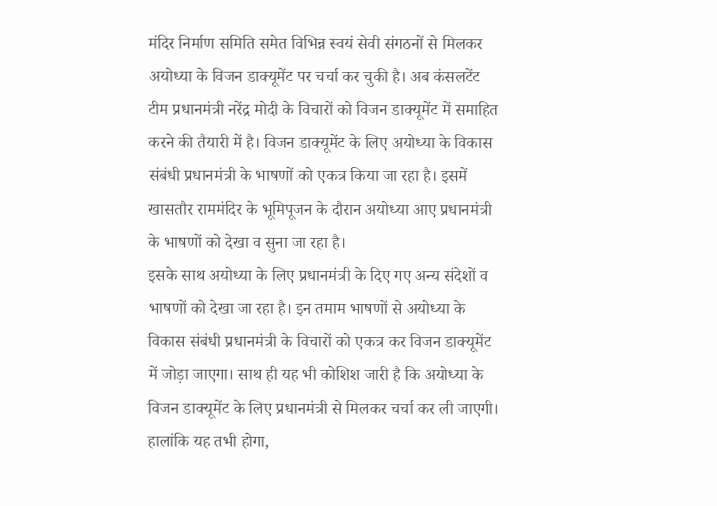मंदिर निर्माण समिति समेत विभिन्न स्वयं सेवी संगठनों से मिलकर अयोध्या के विजन डाक्यूमेंट पर चर्चा कर चुकी है। अब कंसलटेंट टीम प्रधानमंत्री नरेंद्र मोदी के विचारों को विजन डाक्यूमेंट में समाहित करने की तैयारी में है। विजन डाक्यूमेंट के लिए अयोध्या के विकास संबंधी प्रधानमंत्री के भाषणों को एकत्र किया जा रहा है। इसमें खासतौर राममंदिर के भूमिपूजन के दौरान अयोध्या आए प्रधानमंत्री के भाषणों को देखा व सुना जा रहा है।
इसके साथ अयोध्या के लिए प्रधानमंत्री के दिए गए अन्य संदेशों व भाषणों को देखा जा रहा है। इन तमाम भाषणों से अयोध्या के विकास संबंधी प्रधानमंत्री के विचारों को एकत्र कर विजन डाक्यूमेंट में जोड़ा जाएगा। साथ ही यह भी कोशिश जारी है कि अयोध्या के विजन डाक्यूमेंट के लिए प्रधानमंत्री से मिलकर चर्चा कर ली जाएगी। हालांकि यह तभी होगा,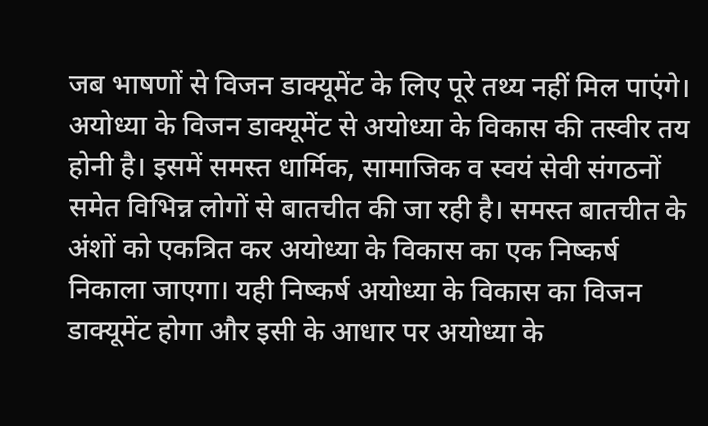जब भाषणों से विजन डाक्यूमेंट के लिए पूरे तथ्य नहीं मिल पाएंगे।
अयोध्या के विजन डाक्यूमेंट से अयोध्या के विकास की तस्वीर तय होनी है। इसमें समस्त धार्मिक, सामाजिक व स्वयं सेवी संगठनों समेत विभिन्न लोगों से बातचीत की जा रही है। समस्त बातचीत के अंशों को एकत्रित कर अयोध्या के विकास का एक निष्कर्ष निकाला जाएगा। यही निष्कर्ष अयोध्या के विकास का विजन डाक्यूमेंट होगा और इसी के आधार पर अयोध्या के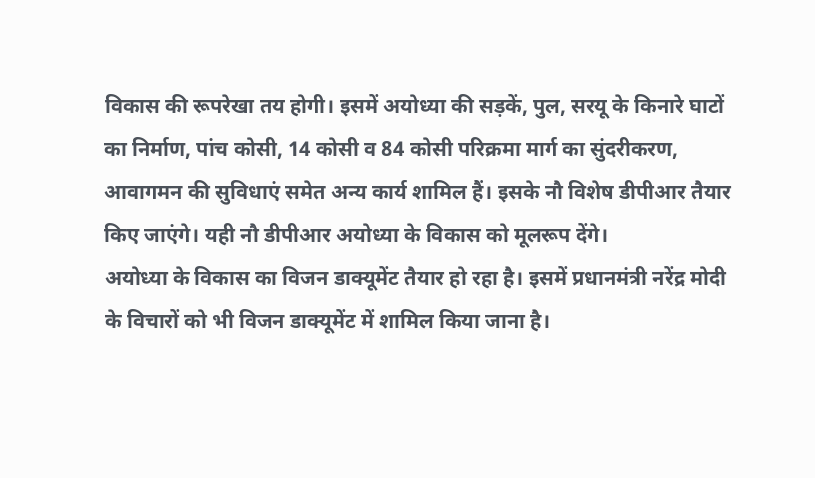विकास की रूपरेखा तय होगी। इसमें अयोध्या की सड़कें, पुल, सरयू के किनारे घाटों का निर्माण, पांच कोसी, 14 कोसी व 84 कोसी परिक्रमा मार्ग का सुंदरीकरण, आवागमन की सुविधाएं समेत अन्य कार्य शामिल हैं। इसके नौ विशेष डीपीआर तैयार किए जाएंगे। यही नौ डीपीआर अयोध्या के विकास को मूलरूप देंगे।
अयोध्या के विकास का विजन डाक्यूमेंट तैयार हो रहा है। इसमें प्रधानमंत्री नरेंद्र मोदी के विचारों को भी विजन डाक्यूमेंट में शामिल किया जाना है।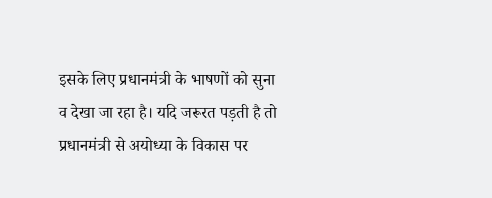इसके लिए प्रधानमंत्री के भाषणों को सुना व देखा जा रहा है। यदि जरूरत पड़ती है तो प्रधानमंत्री से अयोध्या के विकास पर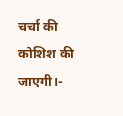चर्चा की कोशिश की जाएगी।-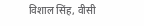विशाल सिंह, वीसी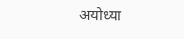अयोध्या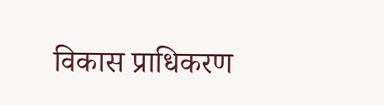विकास प्राधिकरण